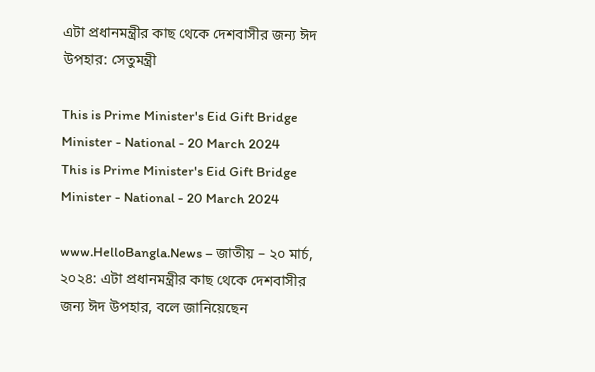এটা প্রধানমন্ত্রীর কাছ থেকে দেশবাসীর জন্য ঈদ উপহার: সেতুমন্ত্রী

This is Prime Minister's Eid Gift Bridge Minister - National - 20 March 2024
This is Prime Minister's Eid Gift Bridge Minister - National - 20 March 2024

www.HelloBangla.News – জাতীয় – ২০ মার্চ, ২০২৪: এটা প্রধানমন্ত্রীর কাছ থেকে দেশবাসীর জন্য ঈদ উপহার, বলে জানিয়েছেন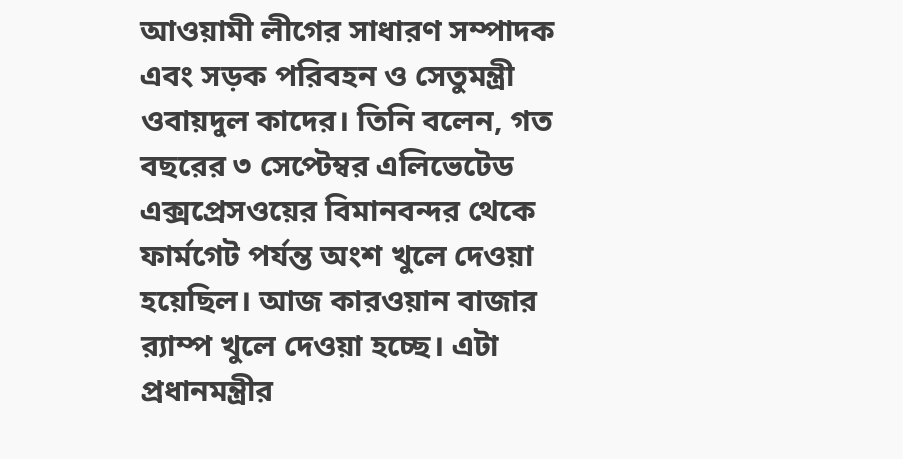আওয়ামী লীগের সাধারণ সম্পাদক এবং সড়ক পরিবহন ও সেতুমন্ত্রী ওবায়দুল কাদের। তিনি বলেন, গত বছরের ৩ সেপ্টেম্বর এলিভেটেড এক্সপ্রেসওয়ের বিমানবন্দর থেকে ফার্মগেট পর্যন্ত অংশ খুলে দেওয়া হয়েছিল। আজ কারওয়ান বাজার র‍্যাম্প খুলে দেওয়া হচ্ছে। এটা প্রধানমন্ত্রীর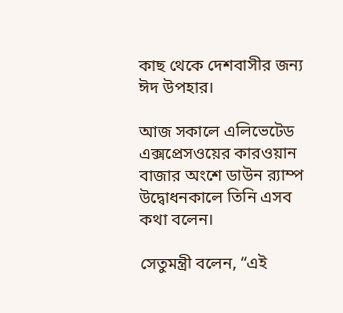কাছ থেকে দেশবাসীর জন্য ঈদ উপহার।

আজ সকালে এলিভেটেড এক্সপ্রেসওয়ের কারওয়ান বাজার অংশে ডাউন র‍্যাম্প উদ্বোধনকালে তিনি এসব কথা বলেন।

সেতুমন্ত্রী বলেন, “এই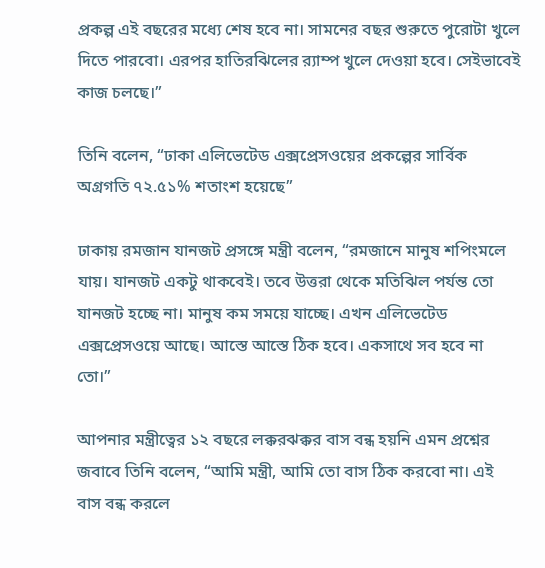প্রকল্প এই বছরের মধ্যে শেষ হবে না। সামনের বছর শুরুতে পুরোটা খুলে দিতে পারবো। এরপর হাতিরঝিলের র‍্যাম্প খুলে দেওয়া হবে। সেইভাবেই কাজ চলছে।”

তিনি বলেন, “ঢাকা এলিভেটেড এক্সপ্রেসওয়ের প্রকল্পের সার্বিক অগ্রগতি ৭২.৫১% শতাংশ হয়েছে”

ঢাকায় রমজান যানজট প্রসঙ্গে মন্ত্রী বলেন, “রমজানে মানুষ শপিংমলে যায়। যানজট একটু থাকবেই। তবে উত্তরা থেকে মতিঝিল পর্যন্ত তো যানজট হচ্ছে না। মানুষ কম সময়ে যাচ্ছে। এখন এলিভেটেড এক্সপ্রেসওয়ে আছে। আস্তে আস্তে ঠিক হবে। একসাথে সব হবে না তো।”

আপনার মন্ত্রীত্বের ১২ বছরে লক্করঝক্কর বাস বন্ধ হয়নি এমন প্রশ্নের জবাবে তিনি বলেন, “আমি মন্ত্রী, আমি তো বাস ঠিক করবো না। এই বাস বন্ধ করলে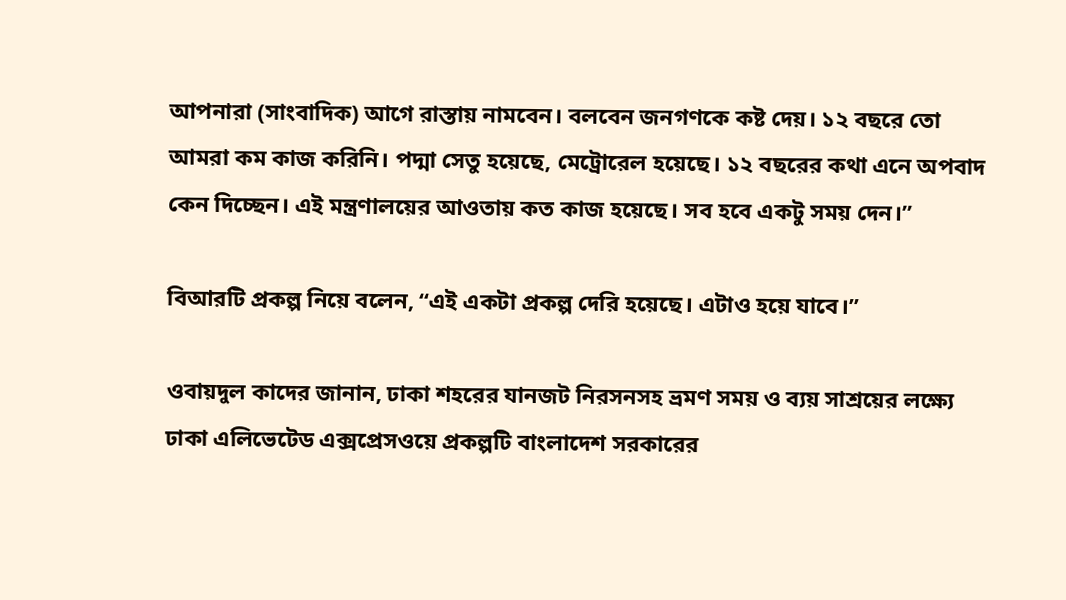আপনারা (সাংবাদিক) আগে রাস্তায় নামবেন। বলবেন জনগণকে কষ্ট দেয়। ১২ বছরে তো আমরা কম কাজ করিনি। পদ্মা সেতু হয়েছে, মেট্রোরেল হয়েছে। ১২ বছরের কথা এনে অপবাদ কেন দিচ্ছেন। এই মন্ত্রণালয়ের আওতায় কত কাজ হয়েছে। সব হবে একটু সময় দেন।”

বিআরটি প্রকল্প নিয়ে বলেন, “এই একটা প্রকল্প দেরি হয়েছে। এটাও হয়ে যাবে।”

ওবায়দুল কাদের জানান, ঢাকা শহরের যানজট নিরসনসহ ভ্রমণ সময় ও ব্যয় সাশ্রয়ের লক্ষ্যে ঢাকা এলিভেটেড এক্সপ্রেসওয়ে প্রকল্পটি বাংলাদেশ সরকারের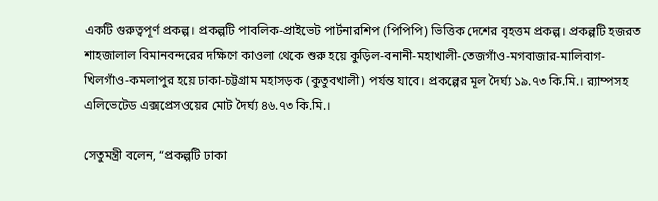একটি গুরুত্বপূর্ণ প্রকল্প। প্রকল্পটি পাবলিক-প্রাইভেট পার্টনারশিপ (পিপিপি) ভিত্তিক দেশের বৃহত্তম প্রকল্প। প্রকল্পটি হজরত শাহজালাল বিমানবন্দরের দক্ষিণে কাওলা থেকে শুরু হয়ে কুড়িল-বনানী-মহাখালী-তেজগাঁও-মগবাজার-মালিবাগ-খিলগাঁও-কমলাপুর হয়ে ঢাকা-চট্টগ্রাম মহাসড়ক (কুতুবখালী) পর্যন্ত যাবে। প্রকল্পের মূল দৈর্ঘ্য ১৯.৭৩ কি.মি.। র‍্যাম্পসহ এলিভেটেড এক্সপ্রেসওয়ের মোট দৈর্ঘ্য ৪৬.৭৩ কি.মি.।

সেতুমন্ত্রী বলেন, “প্রকল্পটি ঢাকা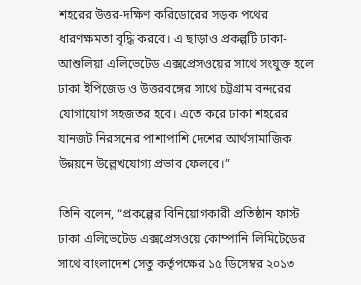শহরের উত্তর-দক্ষিণ করিডোরের সড়ক পথের ধারণক্ষমতা বৃদ্ধি করবে। এ ছাড়াও প্রকল্পটি ঢাকা-আশুলিয়া এলিভেটেড এক্সপ্রেসওয়ের সাথে সংযুক্ত হলে ঢাকা ইপিজেড ও উত্তরবঙ্গের সাথে চট্টগ্রাম বন্দরের যোগাযোগ সহজতর হবে। এতে করে ঢাকা শহরের যানজট নিরসনের পাশাপাশি দেশের আর্থসামাজিক উন্নয়নে উল্লেখযোগ্য প্রভাব ফেলবে।”

তিনি বলেন, “প্রকল্পের বিনিয়োগকারী প্রতিষ্ঠান ফাস্ট ঢাকা এলিভেটেড এক্সপ্রেসওয়ে কোম্পানি লিমিটেডের সাথে বাংলাদেশ সেতু কর্তৃপক্ষের ১৫ ডিসেম্বর ২০১৩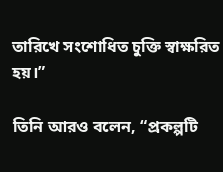তারিখে সংশোধিত চুক্তি স্বাক্ষরিত হয়।”

তিনি আরও বলেন, “প্রকল্পটি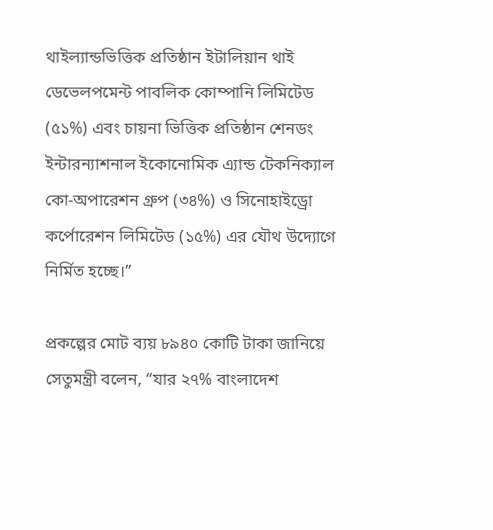থাইল্যান্ডভিত্তিক প্রতিষ্ঠান ইটালিয়ান থাই ডেভেলপমেন্ট পাবলিক কোম্পানি লিমিটেড (৫১%) এবং চায়না ভিত্তিক প্রতিষ্ঠান শেনডং ইন্টারন্যাশনাল ইকোনোমিক এ্যান্ড টেকনিক্যাল কো-অপারেশন গ্রুপ (৩৪%) ও সিনোহাইড্রো কর্পোরেশন লিমিটেড (১৫%) এর যৌথ উদ্যোগে নির্মিত হচ্ছে।”

প্রকল্পের মোট ব্যয় ৮৯৪০ কোটি টাকা জানিয়ে সেতুমন্ত্রী বলেন, “যার ২৭% বাংলাদেশ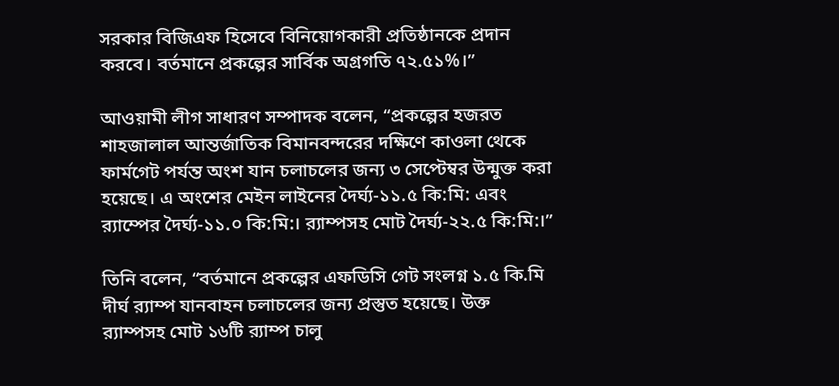সরকার বিজিএফ হিসেবে বিনিয়োগকারী প্রতিষ্ঠানকে প্রদান করবে। বর্তমানে প্রকল্পের সার্বিক অগ্রগতি ৭২.৫১%।”

আওয়ামী লীগ সাধারণ সম্পাদক বলেন, “প্রকল্পের হজরত শাহজালাল আন্তর্জাতিক বিমানবন্দরের দক্ষিণে কাওলা থেকে ফার্মগেট পর্যন্ত অংশ যান চলাচলের জন্য ৩ সেপ্টেম্বর উন্মুক্ত করা হয়েছে। এ অংশের মেইন লাইনের দৈর্ঘ্য-১১.৫ কি:মি: এবং র‍্যাম্পের দৈর্ঘ্য-১১.০ কি:মি:। র‍্যাম্পসহ মোট দৈর্ঘ্য-২২.৫ কি:মি:।”

তিনি বলেন, “বর্তমানে প্রকল্পের এফডিসি গেট সংলগ্ন ১.৫ কি.মি দীর্ঘ র‍্যাম্প যানবাহন চলাচলের জন্য প্রস্তুত হয়েছে। উক্ত র‍্যাম্পসহ মোট ১৬টি র‍্যাম্প চালু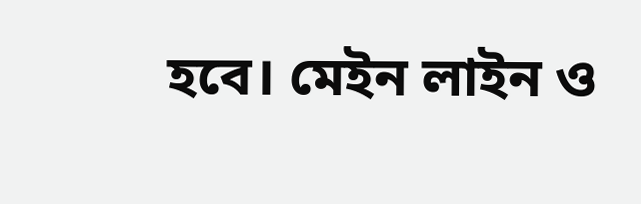হবে। মেইন লাইন ও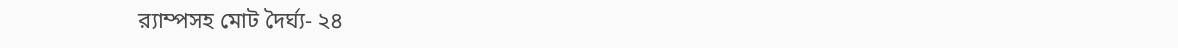র‍্যাম্পসহ মোট দৈর্ঘ্য- ২৪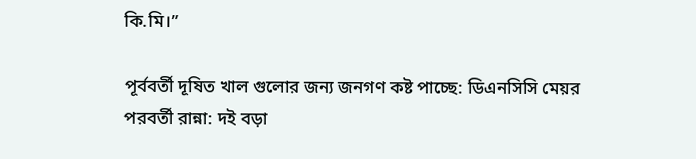কি.মি।”

পূর্ববর্তী দূষিত খাল গুলোর জন্য জনগণ কষ্ট পাচ্ছে: ডিএনসিসি মেয়র
পরবর্তী রান্না: দই বড়া